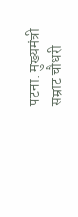पटना. मुख्यमंत्री सम्राट चौधरी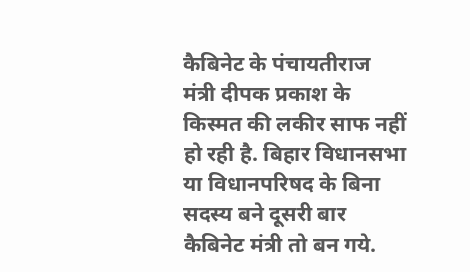कैबिनेट के पंचायतीराज मंत्री दीपक प्रकाश के किस्मत की लकीर साफ नहीं हो रही है. बिहार विधानसभा या विधानपरिषद के बिना सदस्य बने दूसरी बार कैबिनेट मंत्री तो बन गये.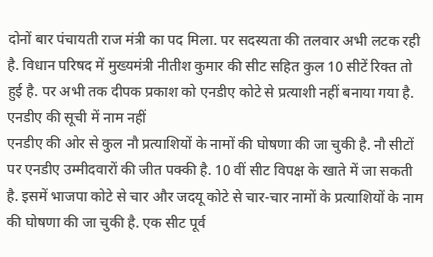दोनों बार पंचायती राज मंत्री का पद मिला. पर सदस्यता की तलवार अभी लटक रही है. विधान परिषद में मुख्यमंत्री नीतीश कुमार की सीट सहित कुल 10 सीटें रिक्त तो हुई है. पर अभी तक दीपक प्रकाश को एनडीए कोटे से प्रत्याशी नहीं बनाया गया है.
एनडीए की सूची में नाम नहीं
एनडीए की ओर से कुल नौ प्रत्याशियों के नामों की घोषणा की जा चुकी है. नौ सीटों पर एनडीए उम्मीदवारों की जीत पक्की है. 10 वीं सीट विपक्ष के खाते में जा सकती है. इसमें भाजपा कोटे से चार और जदयू कोटे से चार-चार नामों के प्रत्याशियों के नाम की घोषणा की जा चुकी है. एक सीट पूर्व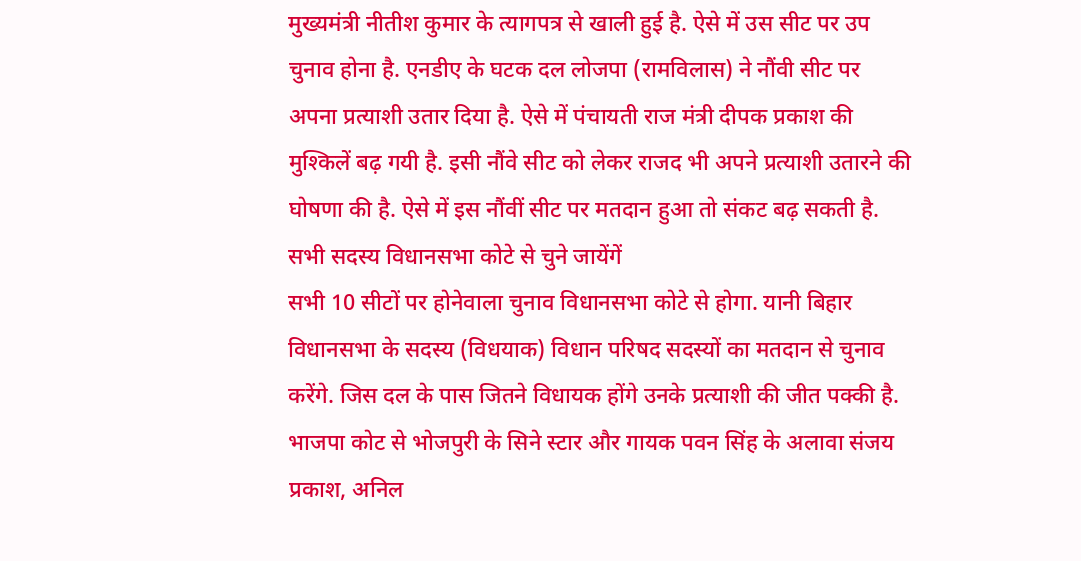मुख्यमंत्री नीतीश कुमार के त्यागपत्र से खाली हुई है. ऐसे में उस सीट पर उप चुनाव होना है. एनडीए के घटक दल लोजपा (रामविलास) ने नौंवी सीट पर अपना प्रत्याशी उतार दिया है. ऐसे में पंचायती राज मंत्री दीपक प्रकाश की मुश्किलें बढ़ गयी है. इसी नौंवे सीट को लेकर राजद भी अपने प्रत्याशी उतारने की घोषणा की है. ऐसे में इस नौंवीं सीट पर मतदान हुआ तो संकट बढ़ सकती है.
सभी सदस्य विधानसभा कोटे से चुने जायेंगें
सभी 10 सीटों पर होनेवाला चुनाव विधानसभा कोटे से होगा. यानी बिहार विधानसभा के सदस्य (विधयाक) विधान परिषद सदस्यों का मतदान से चुनाव करेंगे. जिस दल के पास जितने विधायक होंगे उनके प्रत्याशी की जीत पक्की है. भाजपा कोट से भोजपुरी के सिने स्टार और गायक पवन सिंह के अलावा संजय प्रकाश, अनिल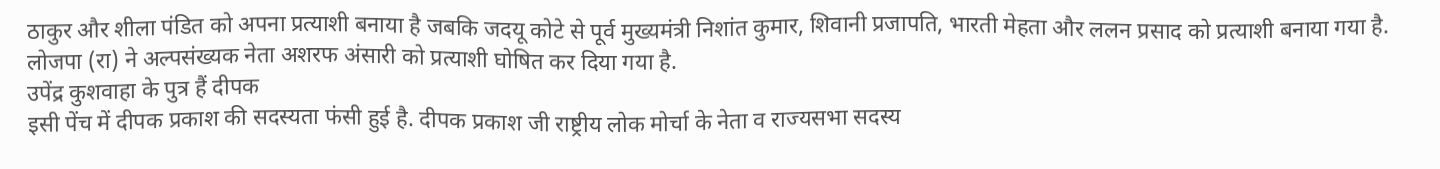ठाकुर और शीला पंडित को अपना प्रत्याशी बनाया है जबकि जदयू कोटे से पूर्व मुख्यमंत्री निशांत कुमार, शिवानी प्रजापति, भारती मेहता और ललन प्रसाद को प्रत्याशी बनाया गया है. लोजपा (रा) ने अल्पसंख्यक नेता अशरफ अंसारी को प्रत्याशी घोषित कर दिया गया है.
उपेंद्र कुशवाहा के पुत्र हैं दीपक
इसी पेंच में दीपक प्रकाश की सदस्यता फंसी हुई है. दीपक प्रकाश जी राष्ट्रीय लोक मोर्चा के नेता व राज्यसभा सदस्य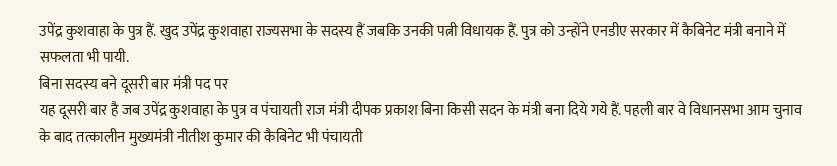उपेंद्र कुशवाहा के पुत्र हैं. खुद उपेंद्र कुशवाहा राज्यसभा के सदस्य हैं जबकि उनकी पत्नी विधायक हैं. पुत्र को उन्होंने एनडीए सरकार में कैबिनेट मंत्री बनाने में सफलता भी पायी.
बिना सदस्य बने दूसरी बार मंत्री पद पर
यह दूसरी बार है जब उपेंद्र कुशवाहा के पुत्र व पंचायती राज मंत्री दीपक प्रकाश बिना किसी सदन के मंत्री बना दिये गये हैं. पहली बार वे विधानसभा आम चुनाव के बाद तत्कालीन मुख्यमंत्री नीतीश कुमार की कैबिनेट भी पंचायती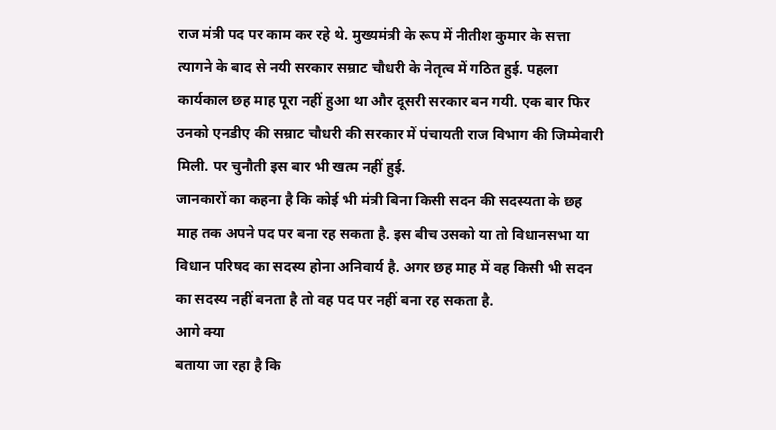राज मंत्री पद पर काम कर रहे थे. मुख्यमंत्री के रूप में नीतीश कुमार के सत्ता त्यागने के बाद से नयी सरकार सम्राट चौधरी के नेतृत्व में गठित हुई. पहला कार्यकाल छह माह पूरा नहीं हुआ था और दूसरी सरकार बन गयी. एक बार फिर उनको एनडीए की सम्राट चौधरी की सरकार में पंचायती राज विभाग की जिम्मेवारी मिली. पर चुनौती इस बार भी खत्म नहीं हुई.
जानकारों का कहना है कि कोई भी मंत्री बिना किसी सदन की सदस्यता के छह माह तक अपने पद पर बना रह सकता है. इस बीच उसको या तो विधानसभा या विधान परिषद का सदस्य होना अनिवार्य है. अगर छह माह में वह किसी भी सदन का सदस्य नहीं बनता है तो वह पद पर नहीं बना रह सकता है.
आगे क्या
बताया जा रहा है कि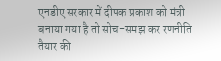एनडीए सरकार में दीपक प्रकाश को मंत्री बनाया गया है तो सोच-समझ कर रणनीति तैयार की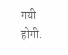गयी होगी.